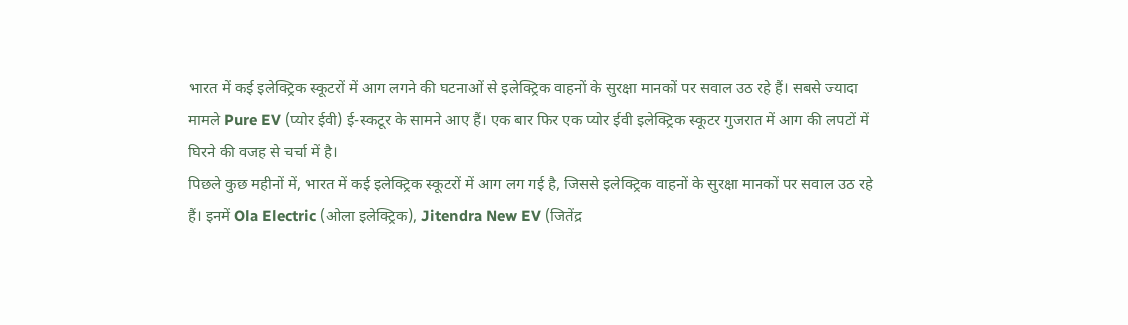भारत में कई इलेक्ट्रिक स्कूटरों में आग लगने की घटनाओं से इलेक्ट्रिक वाहनों के सुरक्षा मानकों पर सवाल उठ रहे हैं। सबसे ज्यादा मामले Pure EV (प्योर ईवी) ई-स्कटूर के सामने आए हैं। एक बार फिर एक प्योर ईवी इलेक्ट्रिक स्कूटर गुजरात में आग की लपटों में घिरने की वजह से चर्चा में है।
पिछले कुछ महीनों में, भारत में कई इलेक्ट्रिक स्कूटरों में आग लग गई है, जिससे इलेक्ट्रिक वाहनों के सुरक्षा मानकों पर सवाल उठ रहे हैं। इनमें Ola Electric (ओला इलेक्ट्रिक), Jitendra New EV (जितेंद्र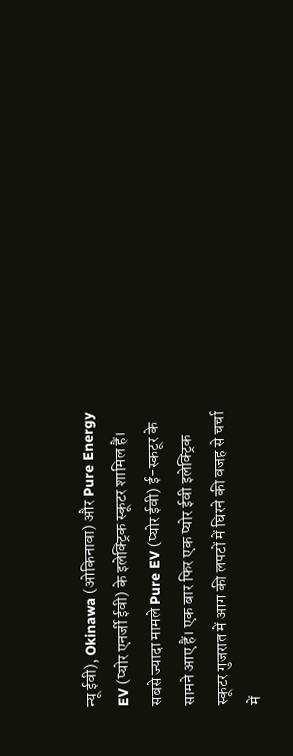न्यू ईवी), Okinawa (ओकिनावा) और Pure Energy EV (प्योर एनर्जी ईवी) के इलेक्ट्रिक स्कूटर शामिल हैं। सबसे ज्यादा मामले Pure EV (प्योर ईवी) ई-स्कटूर के सामने आए हैं। एक बार फिर एक प्योर ईवी इलेक्ट्रिक स्कूटर गुजरात में आग की लपटों में घिरने की वजह से चर्चा में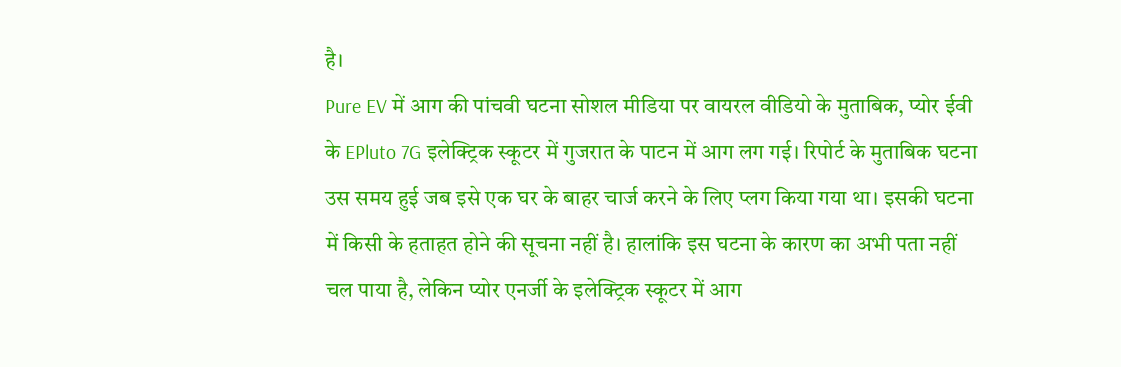है।
Pure EV में आग की पांचवी घटना सोशल मीडिया पर वायरल वीडियो के मुताबिक, प्योर ईवी के EPluto 7G इलेक्ट्रिक स्कूटर में गुजरात के पाटन में आग लग गई। रिपोर्ट के मुताबिक घटना उस समय हुई जब इसे एक घर के बाहर चार्ज करने के लिए प्लग किया गया था। इसकी घटना में किसी के हताहत होने की सूचना नहीं है। हालांकि इस घटना के कारण का अभी पता नहीं चल पाया है, लेकिन प्योर एनर्जी के इलेक्ट्रिक स्कूटर में आग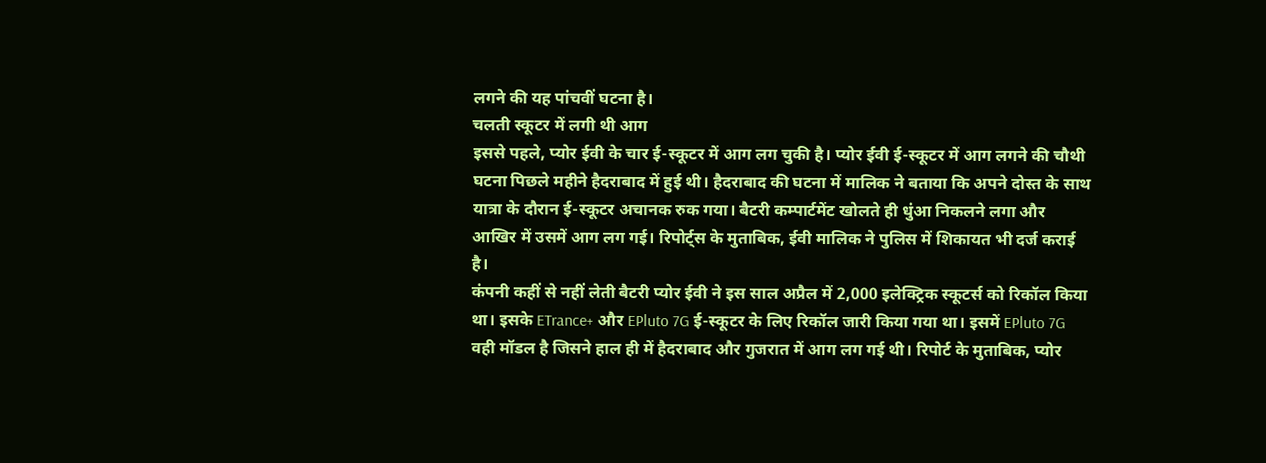लगने की यह पांचवीं घटना है।
चलती स्कूटर में लगी थी आग
इससे पहले, प्योर ईवी के चार ई-स्कूटर में आग लग चुकी है। प्योर ईवी ई-स्कूटर में आग लगने की चौथी घटना पिछले महीने हैदराबाद में हुई थी। हैदराबाद की घटना में मालिक ने बताया कि अपने दोस्त के साथ यात्रा के दौरान ई-स्कूटर अचानक रुक गया। बैटरी कम्पार्टमेंट खोलते ही धुंआ निकलने लगा और आखिर में उसमें आग लग गई। रिपोर्ट्स के मुताबिक, ईवी मालिक ने पुलिस में शिकायत भी दर्ज कराई है।
कंपनी कहीं से नहीं लेती बैटरी प्योर ईवी ने इस साल अप्रैल में 2,000 इलेक्ट्रिक स्कूटर्स को रिकॉल किया था। इसके ETrance+ और EPluto 7G ई-स्कूटर के लिए रिकॉल जारी किया गया था। इसमें EPluto 7G वही मॉडल है जिसने हाल ही में हैदराबाद और गुजरात में आग लग गई थी। रिपोर्ट के मुताबिक, प्योर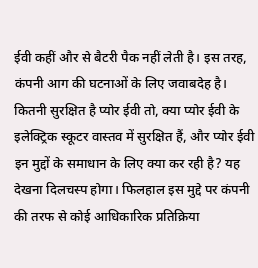ईवी कहीं और से बैटरी पैक नहीं लेती है। इस तरह, कंपनी आग की घटनाओं के लिए जवाबदेह है।
कितनी सुरक्षित है प्योर ईवी तो, क्या प्योर ईवी के इलेक्ट्रिक स्कूटर वास्तव में सुरक्षित हैं, और प्योर ईवी इन मुद्दों के समाधान के लिए क्या कर रही है? यह देखना दिलचस्प होगा। फिलहाल इस मुद्दे पर कंपनी की तरफ से कोई आधिकारिक प्रतिक्रिया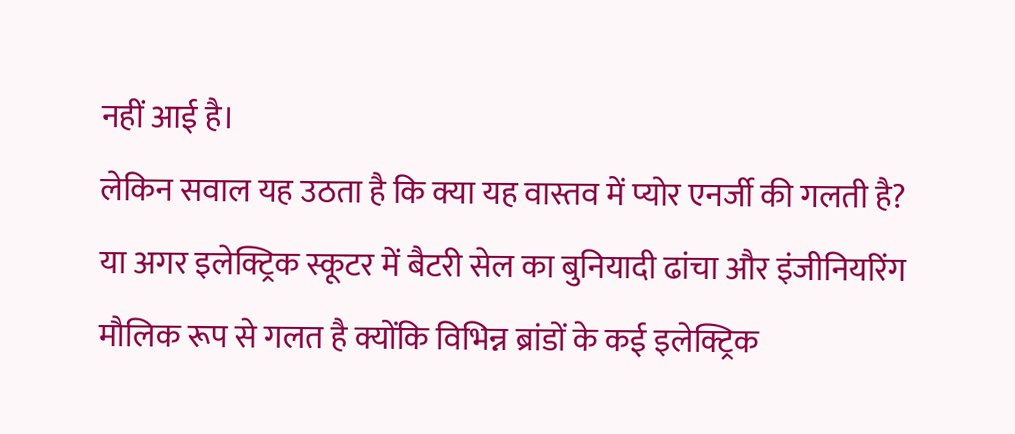नहीं आई है।
लेकिन सवाल यह उठता है कि क्या यह वास्तव में प्योर एनर्जी की गलती है? या अगर इलेक्ट्रिक स्कूटर में बैटरी सेल का बुनियादी ढांचा और इंजीनियरिंग मौलिक रूप से गलत है क्योंकि विभिन्न ब्रांडों के कई इलेक्ट्रिक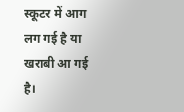स्कूटर में आग लग गई है या खराबी आ गई है।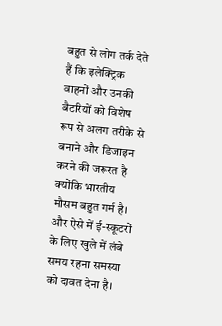बहुत से लोग तर्क देते हैं कि इलेक्ट्रिक वाहनों और उनकी बैटरियों को विशेष रूप से अलग तरीके से बनाने और डिजाइन करने की जरूरत है क्योंकि भारतीय मौसम बहुत गर्म है। और ऐसे में ई-स्कूटरों के लिए खुले में लंबे समय रहना समस्या को दावत देना है।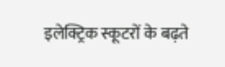इलेक्ट्रिक स्कूटरों के बढ़ते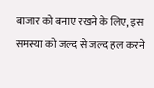बाजार को बनाए रखने के लिए, इस समस्या को जल्द से जल्द हल करने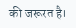की जरूरत है।